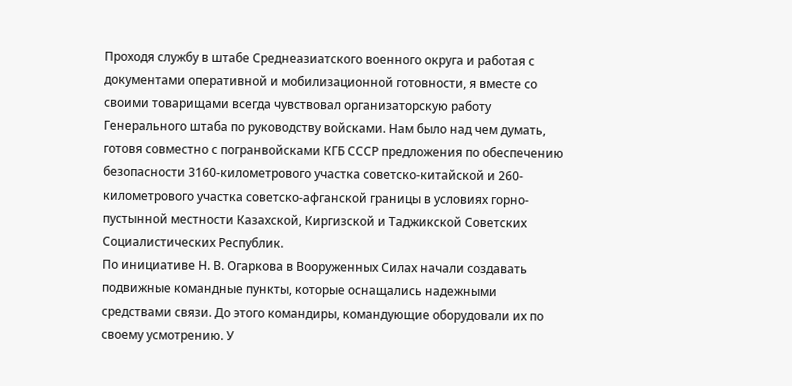Проходя службу в штабе Среднеазиатского военного округа и работая с документами оперативной и мобилизационной готовности, я вместе со своими товарищами всегда чувствовал организаторскую работу Генерального штаба по руководству войсками. Нам было над чем думать, готовя совместно с погранвойсками КГБ СССР предложения по обеспечению безопасности 3160-километрового участка советско-китайской и 260-километрового участка советско-афганской границы в условиях горно-пустынной местности Казахской, Киргизской и Таджикской Советских Социалистических Республик.
По инициативе Н. В. Огаркова в Вооруженных Силах начали создавать подвижные командные пункты, которые оснащались надежными средствами связи. До этого командиры, командующие оборудовали их по своему усмотрению. У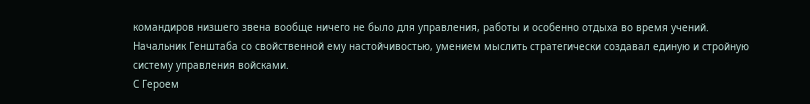командиров низшего звена вообще ничего не было для управления, работы и особенно отдыха во время учений. Начальник Генштаба со свойственной ему настойчивостью, умением мыслить стратегически создавал единую и стройную систему управления войсками.
С Героем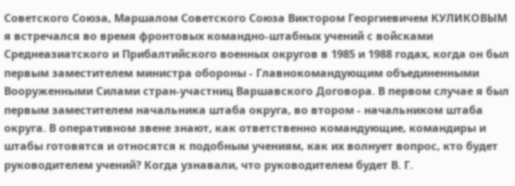Советского Союза, Маршалом Советского Союза Виктором Георгиевичем КУЛИКОВЫМ я встречался во время фронтовых командно-штабных учений с войсками Среднеазиатского и Прибалтийского военных округов в 1985 и 1988 годах, когда он был первым заместителем министра обороны - Главнокомандующим объединенными Вооруженными Силами стран-участниц Варшавского Договора. В первом случае я был первым заместителем начальника штаба округа, во втором - начальником штаба округа. В оперативном звене знают, как ответственно командующие, командиры и штабы готовятся и относятся к подобным учениям, как их волнует вопрос, кто будет руководителем учений? Когда узнавали, что руководителем будет В. Г.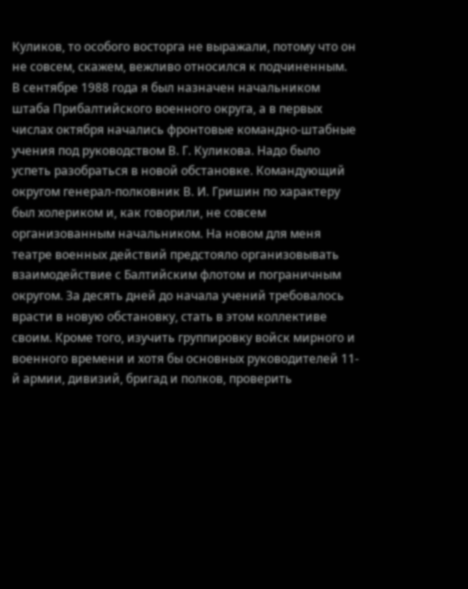Куликов, то особого восторга не выражали, потому что он не совсем, скажем, вежливо относился к подчиненным.
В сентябре 1988 года я был назначен начальником штаба Прибалтийского военного округа, а в первых числах октября начались фронтовые командно-штабные учения под руководством В. Г. Куликова. Надо было успеть разобраться в новой обстановке. Командующий округом генерал-полковник В. И. Гришин по характеру был холериком и, как говорили, не совсем организованным начальником. На новом для меня театре военных действий предстояло организовывать взаимодействие с Балтийским флотом и пограничным округом. За десять дней до начала учений требовалось врасти в новую обстановку, стать в этом коллективе своим. Кроме того, изучить группировку войск мирного и военного времени и хотя бы основных руководителей 11-й армии, дивизий, бригад и полков, проверить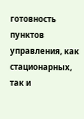готовность пунктов управления, как стационарных, так и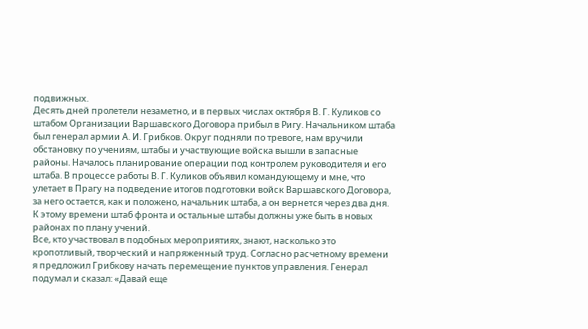подвижных.
Десять дней пролетели незаметно, и в первых числах октября В. Г. Куликов со штабом Организации Варшавского Договора прибыл в Ригу. Начальником штаба был генерал армии А. И. Грибков. Округ подняли по тревоге, нам вручили обстановку по учениям, штабы и участвующие войска вышли в запасные районы. Началось планирование операции под контролем руководителя и его штаба. В процессе работы В. Г. Куликов объявил командующему и мне, что улетает в Прагу на подведение итогов подготовки войск Варшавского Договора, за него остается, как и положено, начальник штаба, а он вернется через два дня. К этому времени штаб фронта и остальные штабы должны уже быть в новых районах по плану учений.
Все, кто участвовал в подобных мероприятиях, знают, насколько это кропотливый, творческий и напряженный труд. Согласно расчетному времени я предложил Грибкову начать перемещение пунктов управления. Генерал подумал и сказал: «Давай еще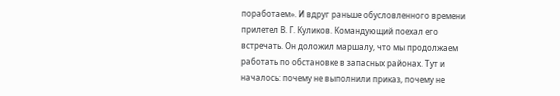поработаем». И вдруг раньше обусловленного времени прилетел В. Г. Куликов. Командующий поехал его встречать. Он доложил маршалу, что мы продолжаем работать по обстановке в запасных районах. Тут и началось: почему не выполнили приказ, почему не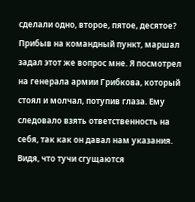сделали одно, второе, пятое, десятое? Прибыв на командный пункт, маршал задал этот же вопрос мне. Я посмотрел на генерала армии Грибкова, который стоял и молчал, потупив глаза. Ему следовало взять ответственность на себя, так как он давал нам указания. Видя, что тучи сгущаются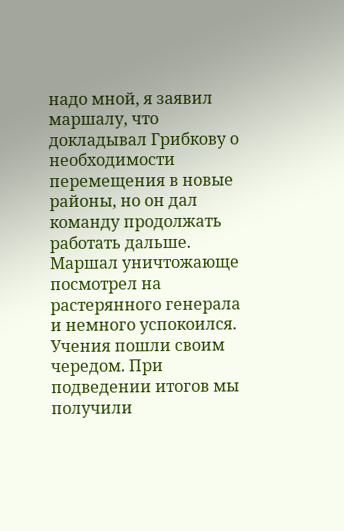надо мной, я заявил маршалу, что докладывал Грибкову о необходимости перемещения в новые районы, но он дал команду продолжать работать дальше. Маршал уничтожающе посмотрел на растерянного генерала и немного успокоился. Учения пошли своим чередом. При подведении итогов мы получили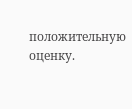положительную оценку.